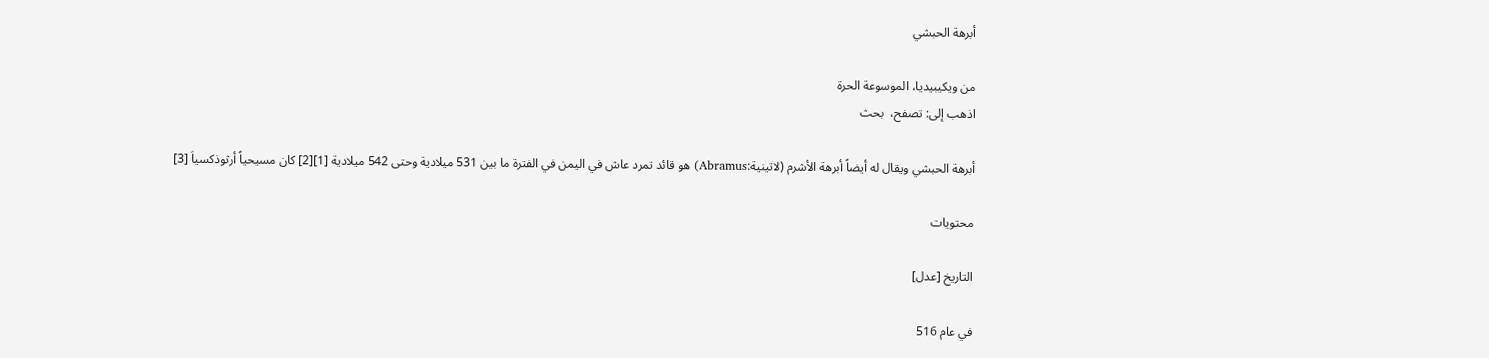أبرهة الحبشي

من ويكيبيديا، الموسوعة الحرة
اذهب إلى: تصفح،  بحث

أبرهة الحبشي ويقال له أيضاً أبرهة الأشرم (لاتينية:Abramus) هو قائد تمرد عاش في اليمن في الفترة ما بين 531 ميلادية وحتى 542 ميلادية [1][2] كان مسيحياً أرثوذكسياَ [3]

محتويات

التاريخ [عدل]

في عام 516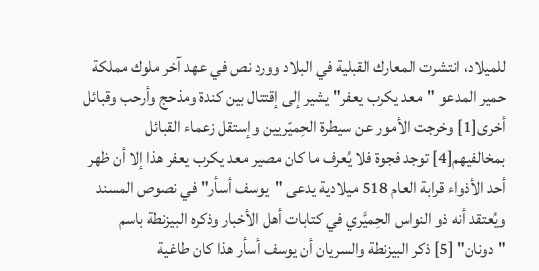للميلاد، انتشرت المعارك القبلية في البلاد وورد نص في عهد آخر ملوك مملكة حمير المدعو "معد يكرب يعفر" يشير إلى إقتتال بين كندة ومذحج وأرحب وقبائل أخرى[1] وخرجت الأمور عن سيطرة الحِميّريين وإستقل زعماء القبائل بمخالفيهم[4] توجد فجوة فلا يُعرف ما كان مصير معد يكرب يعفر هذا إلا أن ظهر أحد الأذواء قرابة العام 518 ميلادية يدعى "يوسف أسأر" في نصوص المسند ويُعتقد أنه ذو النواس الحِميَّري في كتابات أهل الأخبار وذكره البيزنطة باسم "دونان" [5] ذكر البيزنطة والسريان أن يوسف أسأر هذا كان طاغية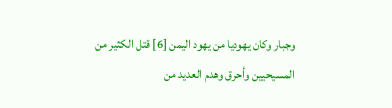وجبار وكان يهوديا من يهود اليمن [6] قتل الكثير من المسيحيين وأحرق وهدم العديد من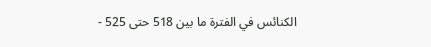الكنائس في الفترة ما بين 518 حتى 525 -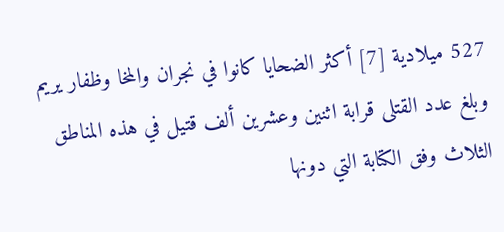527 ميلادية [7] أكثر الضحايا كانوا في نجران والمخا وظفار يريم وبلغ عدد القتلى قرابة اثنين وعشرين ألف قتيل في هذه المناطق الثلاث وفق الكتابة التي دونها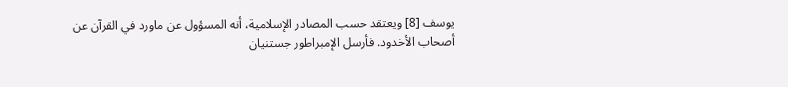يوسف [8] ويعتقد حسب المصادر الإسلامية، أنه المسؤول عن ماورد في القرآن عن أصحاب الأخدود. فأرسل الإمبراطور جستنيان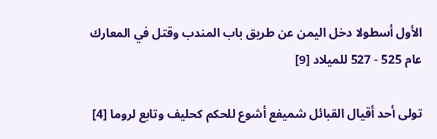الأول أسطولا دخل اليمن عن طريق باب المندب وقتل في المعارك عام 525 - 527 للميلاد [9]

تولى أحد أقيال القبائل شميفع أشوع للحكم كحليف وتابع لروما [4]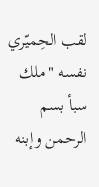لقب الحِميّري نفسه "ملك سبأ بسم الرحمن وإبنه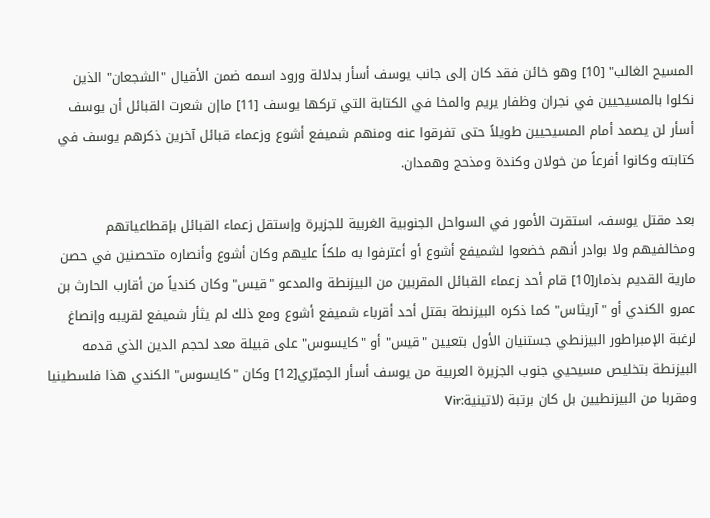المسيح الغالب" [10] وهو خائن فقد كان إلى جانب يوسف أسأر بدلالة ورود اسمه ضمن الأقيال "الشجعان" الذين نكلوا بالمسيحيين في نجران وظفار يريم والمخا في الكتابة التي تركها يوسف [11] ماإن شعرت القبائل أن يوسف أسأر لن يصمد أمام المسيحيين طويلاً حتى تفرقوا عنه ومنهم شميفع أشوع وزعماء قبائل آخرين ذكرهم يوسف في كتابته وكانوا أفرعاً من خولان وكندة ومذحج وهمدان.

بعد مقتل يوسف، استقرت الأمور في السواحل الجنوبية الغربية للجزيرة وإستقل زعماء القبائل بإقطاعياتهم ومخالفيهم ولا بوادر أنهم خضعوا لشميفع أشوع أو أعترفوا به ملكاً عليهم وكان أشوع وأنصاره متحصنين في حصن مارية القديم بذمار[10] قام أحد زعماء القبائل المقربين من البيزنطة والمدعو "قيس" وكان كندياً من أقارب الحارث بن عمرو الكندي أو "آريثاس" كما ذكره البيزنطة بقتل أحد أقرباء شميفع أشوع ومع ذلك لم يثأر شميفع لقريبه وإنصاغ لرغبة الإمبراطور البيزنطي جستنيان الأول بتعيين "قيس" أو "كايسوس" على قبيلة معد لحجم الدين الذي قدمه البيزنطة بتخليص مسيحيي جنوب الجزيرة العربية من يوسف أسأر الحِميّري[12] وكان "كايسوس" الكندي هذا فلسطينيا ومقربا من البيزنطيين بل كان برتبة (لاتينية:Vir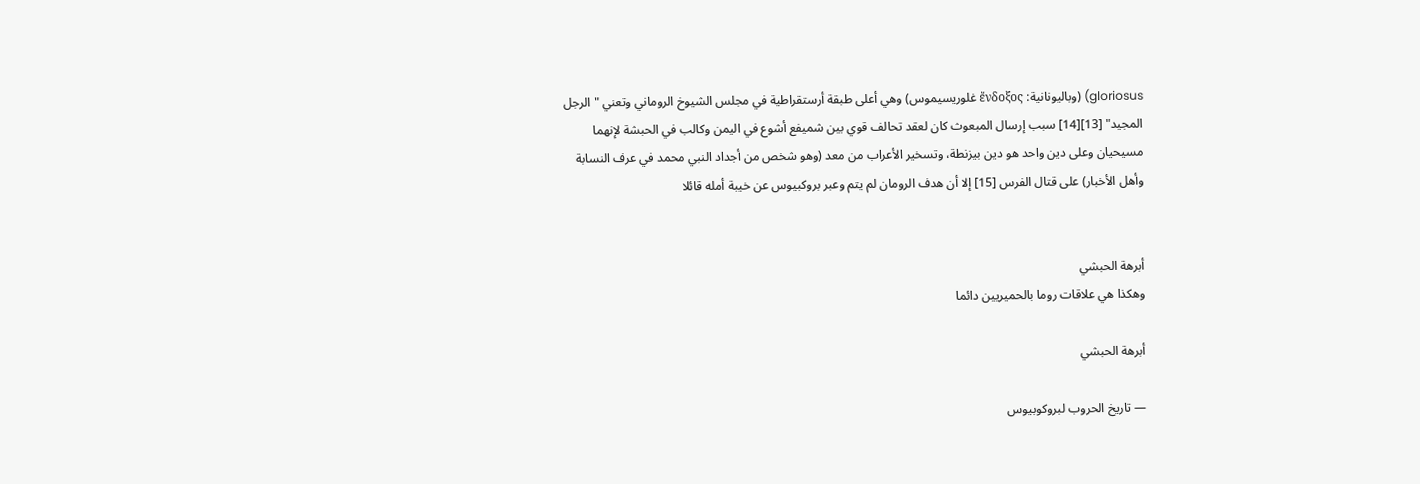gloriosus) (وباليونانية: ἔνδοξος غلوريسيموس) وهي أعلى طبقة أرستقراطية في مجلس الشيوخ الروماني وتعني "الرجل المجيد" [13][14] سبب إرسال المبعوث كان لعقد تحالف قوي بين شميفع أشوع في اليمن وكالب في الحبشة لإنهما مسيحيان وعلى دين واحد هو دين بيزنطة، وتسخير الأعراب من معد (وهو شخص من أجداد النبي محمد في عرف النسابة وأهل الأخبار) على قتال الفرس [15] إلا أن هدف الرومان لم يتم وعبر بروكبيوس عن خيبة أمله قائلا


أبرهة الحبشي
وهكذا هي علاقات روما بالحميريين دائما

أبرهة الحبشي

— تاريخ الحروب لبروكوبيوس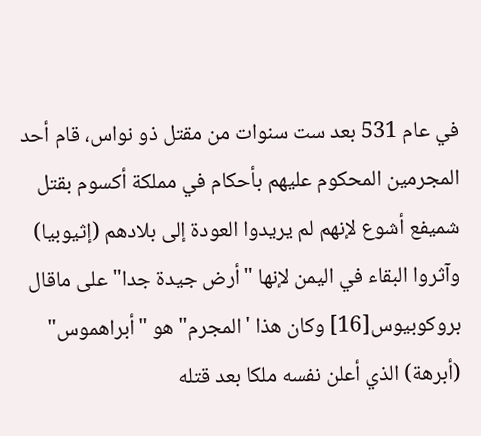في عام 531 بعد ست سنوات من مقتل ذو نواس، قام أحد المجرمين المحكوم عليهم بأحكام في مملكة أكسوم بقتل شميفع أشوع لإنهم لم يريدوا العودة إلى بلادهم (إثيوبيا) وآثروا البقاء في اليمن لإنها "أرض جيدة جدا" على ماقال بروكوبيوس[16] وكان هذا 'المجرم" هو "أبراهموس" (أبرهة) الذي أعلن نفسه ملكا بعد قتله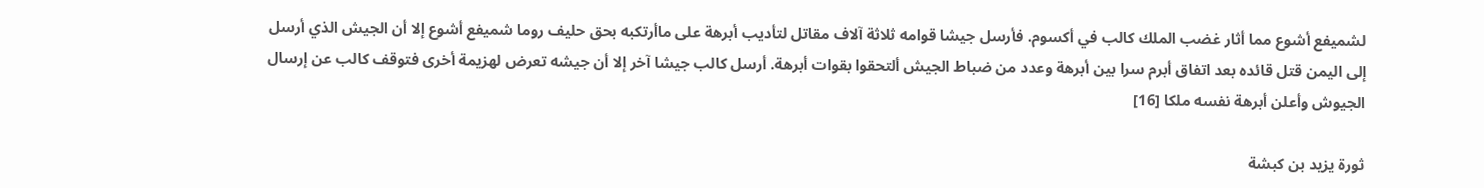لشميفع أشوع مما أثار غضب الملك كالب في أكسوم. فأرسل جيشا قوامه ثلاثة آلاف مقاتل لتأديب أبرهة على ماأرتكبه بحق حليف روما شميفع أشوع إلا أن الجيش الذي أرسل إلى اليمن قتل قائده بعد اتفاق أبرم سرا بين أبرهة وعدد من ضباط الجيش ألتحقوا بقوات أبرهة. أرسل كالب جيشا آخر إلا أن جيشه تعرض لهزيمة أخرى فتوقف كالب عن إرسال الجيوش وأعلن أبرهة نفسه ملكا [16]

ثورة يزيد بن كبشة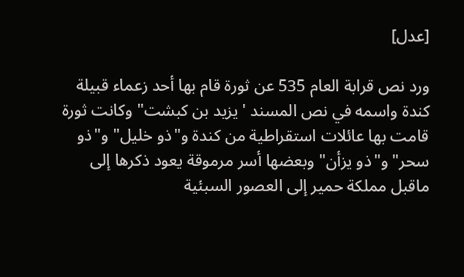[عدل]

ورد نص قرابة العام 535 عن ثورة قام بها أحد زعماء قبيلة كندة واسمه في نص المسند 'يزيد بن كبشت" وكانت ثورة قامت بها عائلات استقراطية من كندة و"ذو خليل" و"ذو سحر" و"ذو يزأن" وبعضها أسر مرموقة يعود ذكرها إلى ماقبل مملكة حمير إلى العصور السبئية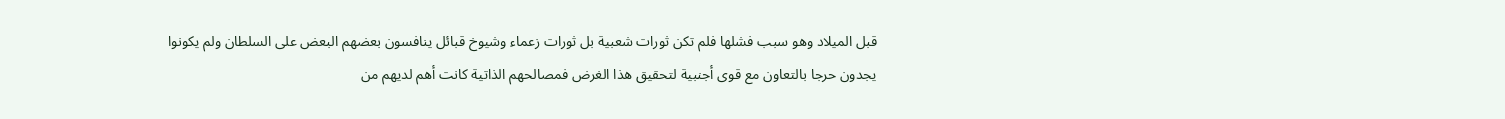قبل الميلاد وهو سبب فشلها فلم تكن ثورات شعبية بل ثورات زعماء وشيوخ قبائل ينافسون بعضهم البعض على السلطان ولم يكونوا يجدون حرجا بالتعاون مع قوى أجنبية لتحقيق هذا الغرض فمصالحهم الذاتية كانت أهم لديهم من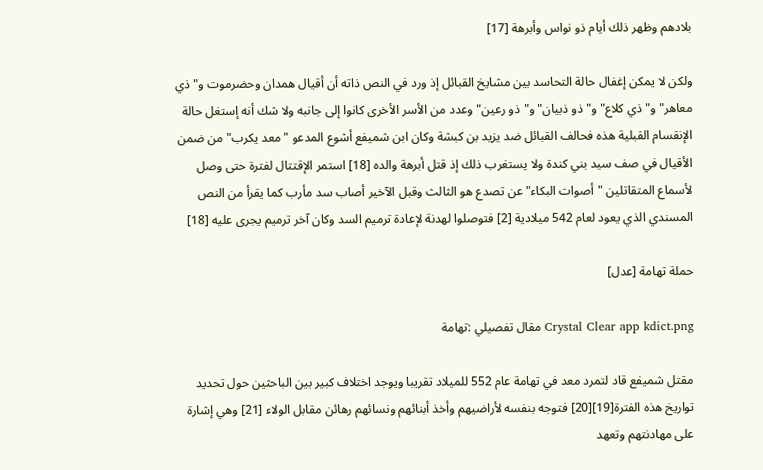بلادهم وظهر ذلك أيام ذو نواس وأبرهة [17]

ولكن لا يمكن إغفال حالة التحاسد بين مشايخ القبائل إذ ورد في النص ذاته أن أقيال همدان وحضرموت و"ذي معاهر" و"ذي كلاع" و" ذو ذبيان" و"ذو رعين" وعدد من الأسر الأخرى كانوا إلى جانبه ولا شك أنه إستغل حالة الإنقسام القبلية هذه فحالف القبائل ضد يزيد بن كبشة وكان ابن شميفع أشوع المدعو "معد يكرب" من ضمن الأقيال في صف سيد بني كندة ولا يستغرب ذلك إذ قتل أبرهة والده [18] استمر الإقتتال لفترة حتى وصل لأسماع المتقاتلين "أصوات البكاء" عن تصدع هو الثالث وقبل الآخير أصاب سد مأرب كما يقرأ من النص المسندي الذي يعود لعام 542 ميلادية [2] فتوصلوا لهدنة لإعادة ترميم السد وكان آخر ترميم يجرى عليه [18]

حملة تهامة [عدل]

Crystal Clear app kdict.png مقال تفصيلي :تهامة

مقتل شميفع قاد لتمرد معد في تهامة عام 552 للميلاد تقريبا ويوجد اختلاف كبير بين الباحثين حول تحديد تواريخ هذه الفترة[19][20] فتوجه بنفسه لأراضيهم وأخذ أبنائهم ونسائهم رهائن مقابل الولاء [21] وهي إشارة على مهادنتهم وتعهد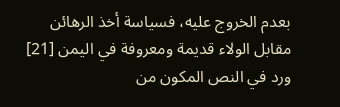بعدم الخروج عليه، فسياسة أخذ الرهائن مقابل الولاء قديمة ومعروفة في اليمن [21] ورد في النص المكون من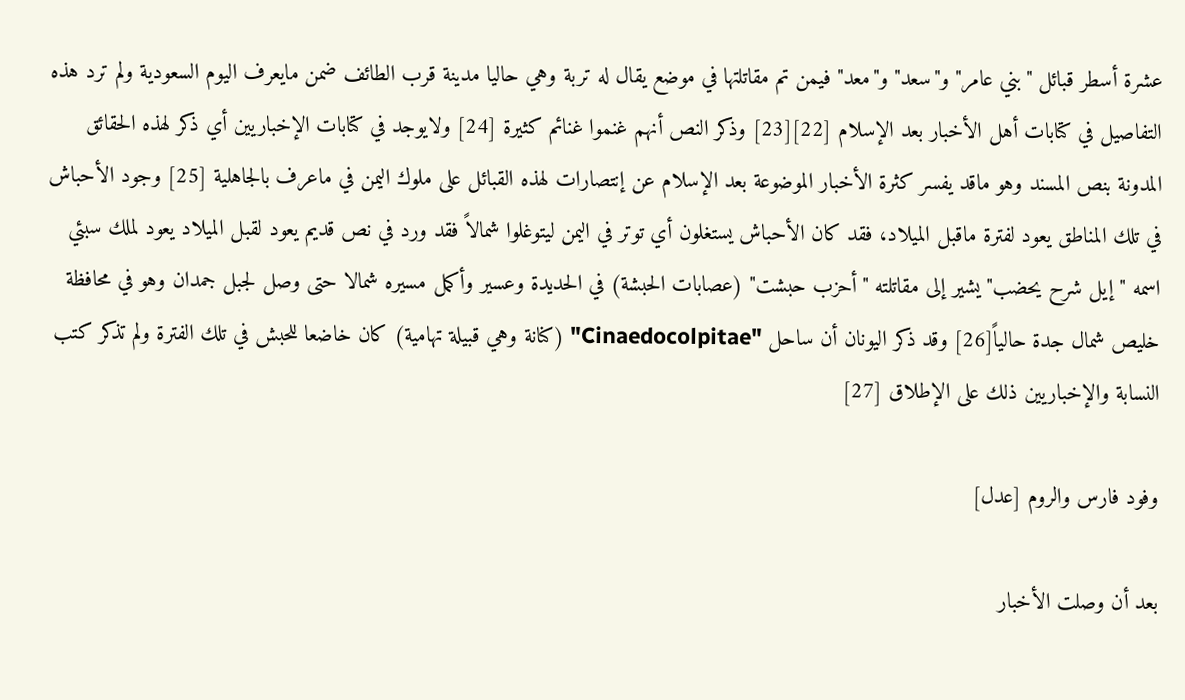عشرة أسطر قبائل "بني عامر" و"سعد" و"معد" فيمن تم مقاتلتها في موضع يقال له تربة وهي حاليا مدينة قرب الطائف ضمن مايعرف اليوم السعودية ولم ترد هذه التفاصيل في كتابات أهل الأخبار بعد الإسلام [22][23] وذكر النص أنهم غنموا غنائم كثيرة [24] ولايوجد في كتابات الإخباريين أي ذكر لهذه الحقائق المدونة بنص المسند وهو ماقد يفسر كثرة الأخبار الموضوعة بعد الإسلام عن إنتصارات لهذه القبائل على ملوك اليمن في ماعرف بالجاهلية [25] وجود الأحباش في تلك المناطق يعود لفترة ماقبل الميلاد، فقد كان الأحباش يستغلون أي توتر في اليمن ليتوغلوا شمالاً فقد ورد في نص قديم يعود لقبل الميلاد يعود لملك سبئي اسمه "إيل شرح يحضب" يشير إلى مقاتلته "أحزب حبشت" (عصابات الحبشة) في الحديدة وعسير وأكمل مسيره شمالا حتى وصل لجبل جمدان وهو في محافظة خليص شمال جدة حالياً[26] وقد ذكر اليونان أن ساحل "Cinaedocolpitae" (كنانة وهي قبيلة تهامية) كان خاضعا للحبش في تلك الفترة ولم تذكر كتب النسابة والإخباريين ذلك على الإطلاق [27]

وفود فارس والروم [عدل]

بعد أن وصلت الأخبار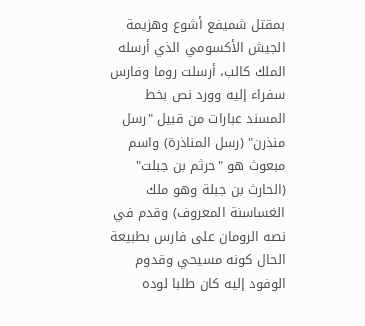بمقتل شميفع أشوع وهزيمة الجيش الأكسومي الذي أرسله الملك كالب، أرسلت روما وفارس سفراء إليه وورد نص بخط المسند عبارات من قبيل "رسل منذرن" (رسل المناذرة) واسم مبعوث هو "حرثم بن جبلت" (الحارث بن جبلة وهو ملك الغساسنة المعروف) وقدم في نصه الرومان على فارس بطبيعة الحال كونه مسيحي وقدوم الوفود إليه كان طلبا لوده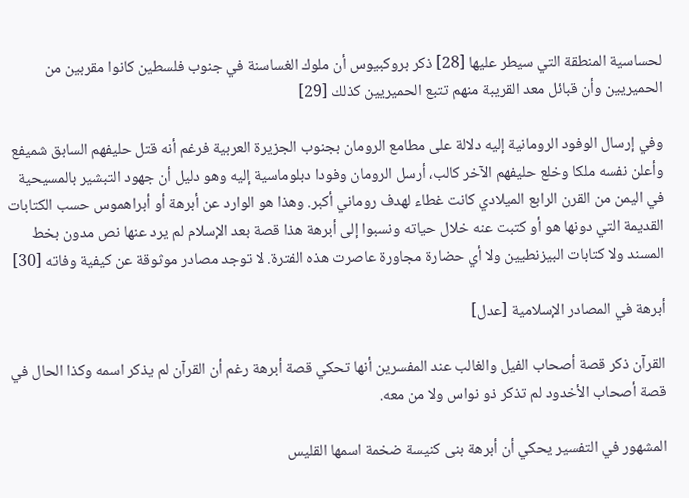لحساسية المنطقة التي سيطر عليها [28] ذكر بروكبيوس أن ملوك الغساسنة في جنوب فلسطين كانوا مقربين من الحميريين وأن قبائل معد القريبة منهم تتبع الحميريين كذلك [29]

وفي إرسال الوفود الرومانية إليه دلالة على مطامع الرومان بجنوب الجزيرة العربية فرغم أنه قتل حليفهم السابق شميفع وأعلن نفسه ملكا وخلع حليفهم الآخر كالب، أرسل الرومان وفودا دبلوماسية إليه وهو دليل أن جهود التبشير بالمسيحية في اليمن من القرن الرابع الميلادي كانت غطاء لهدف روماني أكبر. وهذا هو الوارد عن أبرهة أو أبراهموس حسب الكتابات القديمة التي دونها هو أو كتبت عنه خلال حياته ونسبوا إلى أبرهة هذا قصة بعد الإسلام لم يرد عنها نص مدون بخط المسند ولا كتابات البيزنطيين ولا أي حضارة مجاورة عاصرت هذه الفترة. لا توجد مصادر موثوقة عن كيفية وفاته [30]

أبرهة في المصادر الإسلامية [عدل]

القرآن ذكر قصة أصحاب الفيل والغالب عند المفسرين أنها تحكي قصة أبرهة رغم أن القرآن لم يذكر اسمه وكذا الحال في قصة أصحاب الأخدود لم تذكر ذو نواس ولا من معه.

المشهور في التفسير يحكي أن أبرهة بنى كنيسة ضخمة اسمها القليس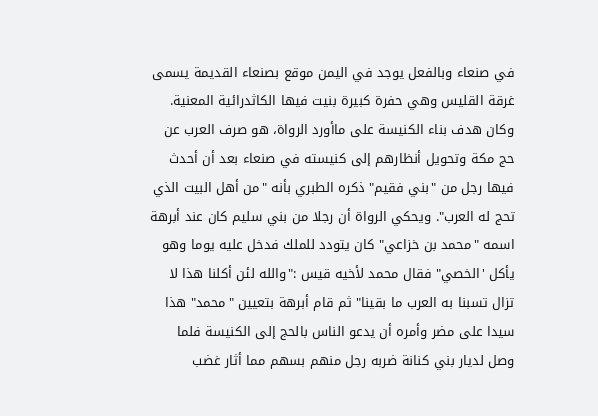في صنعاء وبالفعل يوجد في اليمن موقع بصنعاء القديمة يسمى غرقة القليس وهي حفرة كبيرة بنيت فيها الكاثدرائية المعنية. وكان هدف بناء الكنيسة على ماأورد الرواة، هو صرف العرب عن حج مكة وتحويل أنظارهم إلى كنيسته في صنعاء بعد أن أحدث فيها رجل من "بني فقيم" ذكره الطبري بأنه "من أهل البيت الذي تحج له العرب". ويحكي الرواة أن رجلا من بني سليم كان عند أبرهة اسمه "محمد بن خزاعي" كان يتودد للملك فدخل عليه يوما وهو يأكل 'الخصي" فقال محمد لأخيه قيس :"والله لئن أكلنا هذا لا تزال تسبنا به العرب ما بقينا" ثم قام أبرهة بتعيين "محمد" هذا سيدا على مضر وأمره أن يدعو الناس بالحج إلى الكنيسة فلما وصل لديار بني كنانة ضربه رجل منهم بسهم مما أثار غضب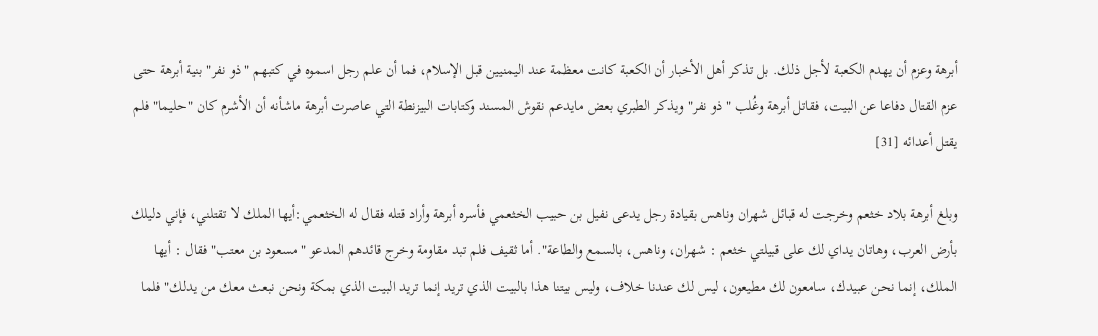أبرهة وعزم أن يهدم الكعبة لأجل ذلك. بل تذكر أهل الأخبار أن الكعبة كانت معظمة عند اليمنيين قبل الإسلام، فما أن علم رجل اسموه في كتبهم "ذو نفر" بنية أبرهة حتى عزم القتال دفاعا عن البيت، فقاتل أبرهة وغُلب "ذو نفر" ويذكر الطبري بعض مايدعم نقوش المسند وكتابات البيزنطة التي عاصرت أبرهة ماشأنه أن الأشرم كان "حليما" فلم يقتل أعدائه [31]

وبلغ أبرهة بلاد خثعم وخرجت له قبائل شهران وناهس بقيادة رجل يدعى نفيل بن حبيب الخثعمي فأسره أبرهة وأراد قتله فقال له الخثعمي:أيها الملك لا تقتلني، فإني دليلك بأرض العرب، وهاتان يداي لك على قبيلتي خثعم : شهران، وناهس، بالسمع والطاعة". أما ثقيف فلم تبد مقاومة وخرج قائدهم المدعو "مسعود بن معتب" فقال : أيها الملك، إنما نحن عبيدك، سامعون لك مطيعون، ليس لك عندنا خلاف، وليس بيتنا هذا بالبيت الذي تريد إنما تريد البيت الذي بمكة ونحن نبعث معك من يدلك" فلما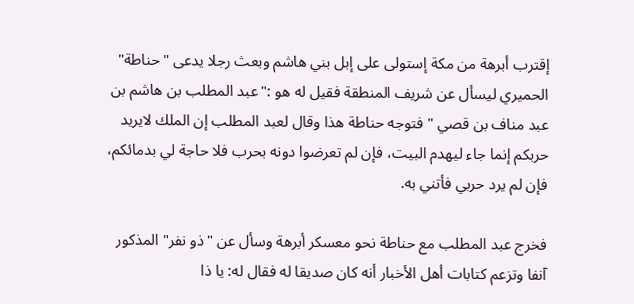إقترب أبرهة من مكة إستولى على إبل بني هاشم وبعث رجلا يدعى "حناطة" الحميري ليسأل عن شريف المنطقة فقيل له هو :"عبد المطلب بن هاشم بن عبد مناف بن قصي " فتوجه حناطة هذا وقال لعبد المطلب إن الملك لايريد حربكم إنما جاء ليهدم البيت، فإن لم تعرضوا دونه بحرب فلا حاجة لي بدمائكم، فإن لم يرد حربي فأتني به.

فخرج عبد المطلب مع حناطة نحو معسكر أبرهة وسأل عن "ذو نفر" المذكور آنفا وتزعم كتابات أهل الأخبار أنه كان صديقا له فقال له: يا ذا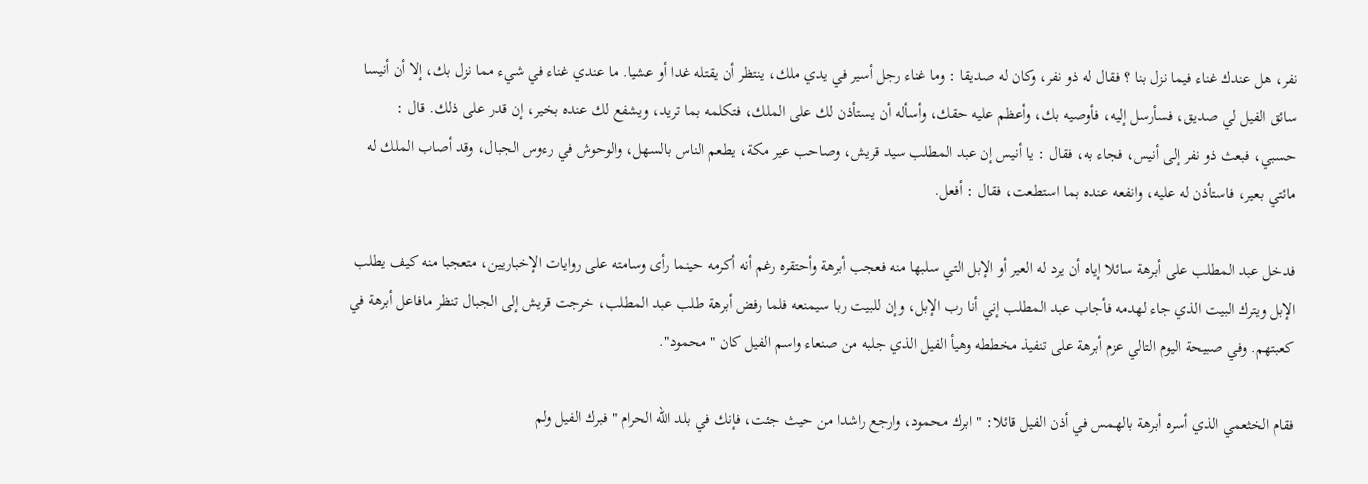نفر، هل عندك غناء فيما نزل بنا ؟ فقال له ذو نفر، وكان له صديقا : وما غناء رجل أسير في يدي ملك، ينتظر أن يقتله غدا أو عشيا. ما عندي غناء في شيء مما نزل بك، إلا أن أنيسا سائق الفيل لي صديق، فسأرسل إليه، فأوصيه بك، وأعظم عليه حقك، وأسأله أن يستأذن لك على الملك، فتكلمه بما تريد، ويشفع لك عنده بخير، إن قدر على ذلك. قال : حسبي، فبعث ذو نفر إلى أنيس، فجاء به، فقال : يا أنيس إن عبد المطلب سيد قريش، وصاحب عير مكة، يطعم الناس بالسهل، والوحوش في رءوس الجبال، وقد أصاب الملك له مائتي بعير، فاستأذن له عليه، وانفعه عنده بما استطعت، فقال : أفعل.

فدخل عبد المطلب على أبرهة سائلا إياه أن يرد له العير أو الإبل التي سلبها منه فعجب أبرهة وأحتقره رغم أنه أكرمه حينما رأى وسامته على روايات الإخباريين، متعجبا منه كيف يطلب الإبل ويترك البيت الذي جاء لهدمه فأجاب عبد المطلب إني أنا رب الإبل، وإن للبيت ربا سيمنعه فلما رفض أبرهة طلب عبد المطلب، خرجت قريش إلى الجبال تنظر مافاعل أبرهة في كعبتهم. وفي صبيحة اليوم التالي عزم أبرهة على تنفيذ مخططه وهيأ الفيل الذي جلبه من صنعاء واسم الفيل كان "محمود".

فقام الخثعمي الذي أسره أبرهة بالهمس في أذن الفيل قائلا: " ابرك محمود، وارجع راشدا من حيث جئت، فإنك في بلد الله الحرام " فبرك الفيل ولم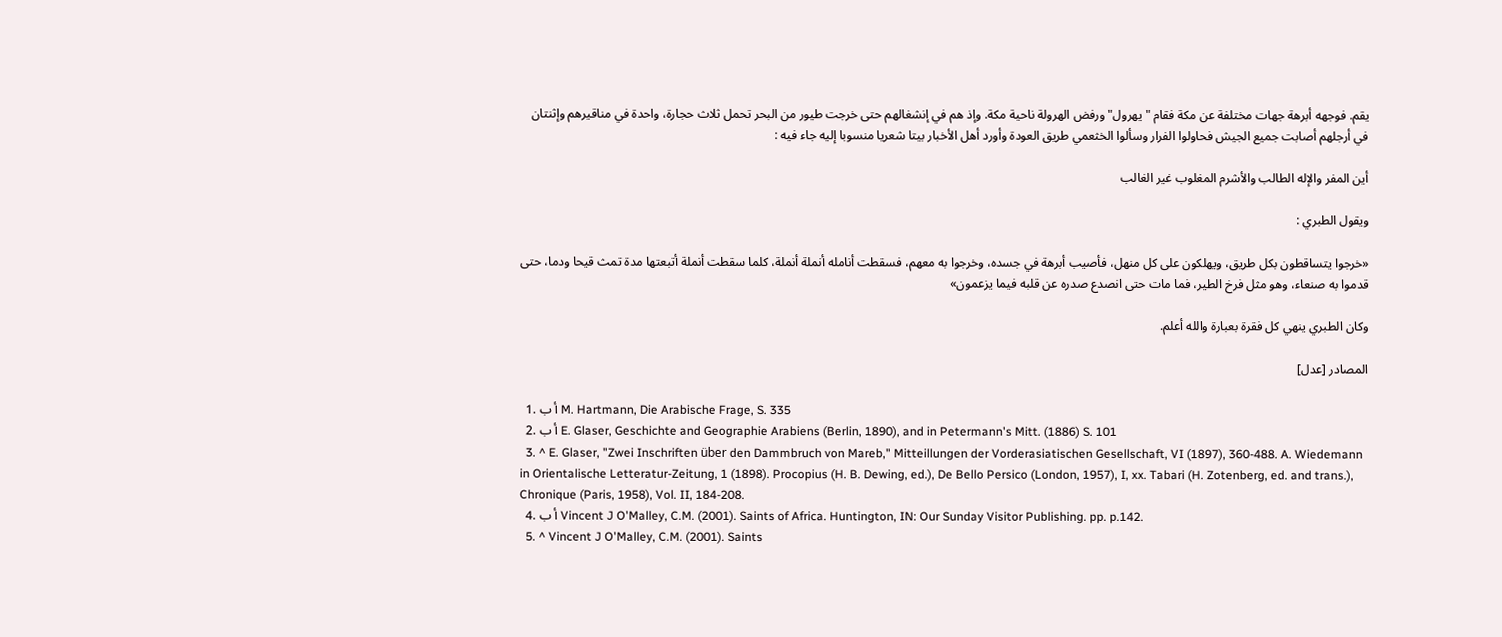يقم. فوجهه أبرهة جهات مختلفة عن مكة فقام "يهرول" ورفض الهرولة ناحية مكة. وإذ هم في إنشغالهم حتى خرجت طيور من البحر تحمل ثلاث حجارة، واحدة في مناقيرهم وإثنتان في أرجلهم أصابت جميع الجيش فحاولوا الفرار وسألوا الخثعمي طريق العودة وأورد أهل الأخبار بيتا شعريا منسوبا إليه جاء فيه :

أين المفر والإله الطالب والأشرم المغلوب غير الغالب

ويقول الطبري :

«خرجوا يتساقطون بكل طريق، ويهلكون على كل منهل، فأصيب أبرهة في جسده، وخرجوا به معهم، فسقطت أنامله أنملة أنملة، كلما سقطت أنملة أتبعتها مدة تمث قيحا ودما، حتى قدموا به صنعاء، وهو مثل فرخ الطير، فما مات حتى انصدع صدره عن قلبه فيما يزعمون»

وكان الطبري ينهي كل فقرة بعبارة والله أعلم.

المصادر [عدل]

  1. أ ب M. Hartmann, Die Arabische Frage, S. 335
  2. أ ب E. Glaser, Geschichte and Geographie Arabiens (Berlin, 1890), and in Petermann's Mitt. (1886) S. 101
  3. ^ E. Glaser, "Zwei Inschriften über den Dammbruch von Mareb," Mitteillungen der Vorderasiatischen Gesellschaft, VI (1897), 360-488. A. Wiedemann in Orientalische Letteratur-Zeitung, 1 (1898). Procopius (H. B. Dewing, ed.), De Bello Persico (London, 1957), I, xx. Tabari (H. Zotenberg, ed. and trans.), Chronique (Paris, 1958), Vol. II, 184-208.
  4. أ ب Vincent J O'Malley, C.M. (2001). Saints of Africa. Huntington, IN: Our Sunday Visitor Publishing. pp. p.142.
  5. ^ Vincent J O'Malley, C.M. (2001). Saints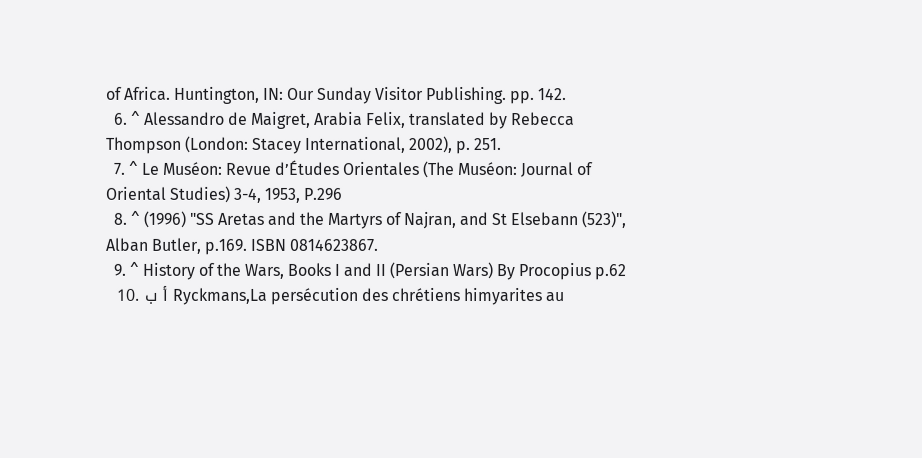of Africa. Huntington, IN: Our Sunday Visitor Publishing. pp. 142.
  6. ^ Alessandro de Maigret, Arabia Felix, translated by Rebecca Thompson (London: Stacey International, 2002), p. 251.
  7. ^ Le Muséon: Revue d’Études Orientales (The Muséon: Journal of Oriental Studies) 3-4, 1953, P.296
  8. ^ (1996) "SS Aretas and the Martyrs of Najran, and St Elsebann (523)", Alban Butler, p.169. ISBN 0814623867.
  9. ^ History of the Wars, Books I and II (Persian Wars) By Procopius p.62
  10. أ ب Ryckmans,La persécution des chrétiens himyarites au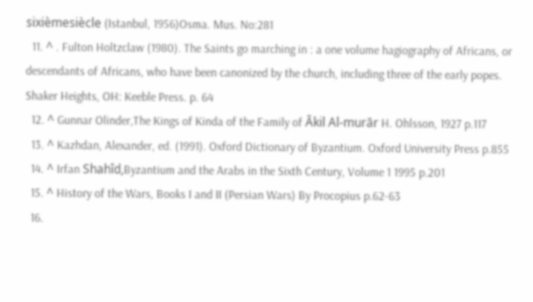sixièmesiècle (Istanbul, 1956)Osma. Mus. No:281
  11. ^ . Fulton Holtzclaw (1980). The Saints go marching in : a one volume hagiography of Africans, or descendants of Africans, who have been canonized by the church, including three of the early popes. Shaker Heights, OH: Keeble Press. p. 64
  12. ^ Gunnar Olinder,The Kings of Kinda of the Family of Ākil Al-murār H. Ohlsson, 1927 p.117
  13. ^ Kazhdan, Alexander, ed. (1991). Oxford Dictionary of Byzantium. Oxford University Press p.855
  14. ^ Irfan Shahîd,Byzantium and the Arabs in the Sixth Century, Volume 1 1995 p.201
  15. ^ History of the Wars, Books I and II (Persian Wars) By Procopius p.62-63
  16.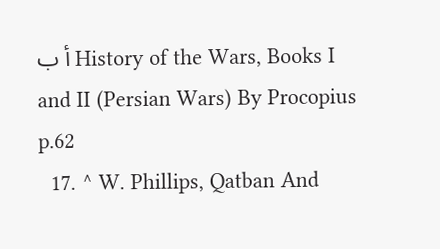أ ب History of the Wars, Books I and II (Persian Wars) By Procopius p.62
  17. ^ W. Phillips, Qatban And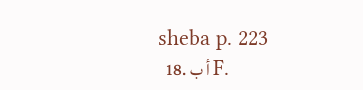sheba p. 223
  18. أ ب F.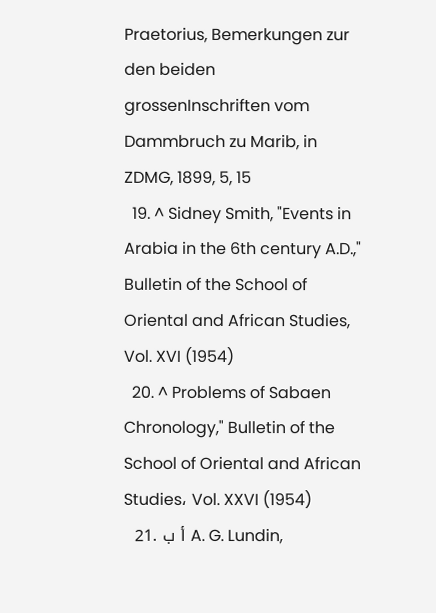Praetorius, Bemerkungen zur den beiden grossenInschriften vom Dammbruch zu Marib, in ZDMG, 1899, 5, 15
  19. ^ Sidney Smith, "Events in Arabia in the 6th century A.D.," Bulletin of the School of Oriental and African Studies, Vol. XVI (1954)
  20. ^ Problems of Sabaen Chronology," Bulletin of the School of Oriental and African Studies، Vol. XXVI (1954)
  21. أ ب A. G. Lundin,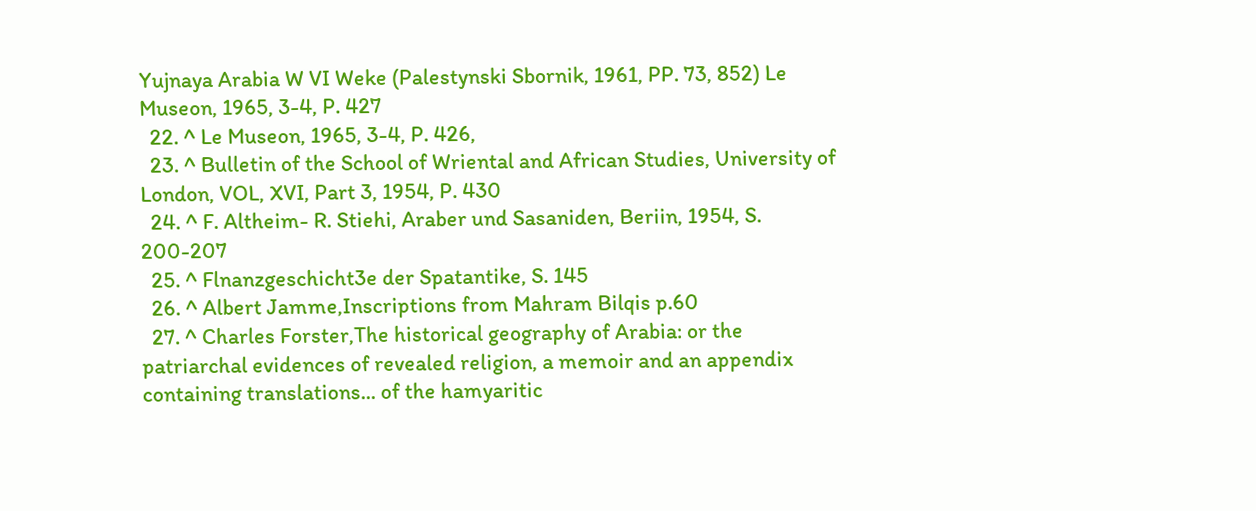Yujnaya Arabia W VI Weke (Palestynski Sbornik, 1961, PP. 73, 852) Le Museon, 1965, 3-4, P. 427
  22. ^ Le Museon, 1965, 3-4, P. 426,
  23. ^ Bulletin of the School of Wriental and African Studies, University of London, VOL, XVI, Part 3, 1954, P. 430
  24. ^ F. Altheim- R. Stiehi, Araber und Sasaniden, Beriin, 1954, S. 200-207
  25. ^ Flnanzgeschicht3e der Spatantike, S. 145
  26. ^ Albert Jamme,Inscriptions from Mahram Bilqis p.60
  27. ^ Charles Forster,The historical geography of Arabia: or the patriarchal evidences of revealed religion, a memoir and an appendix containing translations... of the hamyaritic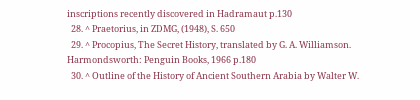inscriptions recently discovered in Hadramaut p.130
  28. ^ Praetorius, in ZDMG, (1948), S. 650
  29. ^ Procopius, The Secret History, translated by G. A. Williamson. Harmondsworth: Penguin Books, 1966 p.180
  30. ^ Outline of the History of Ancient Southern Arabia by Walter W.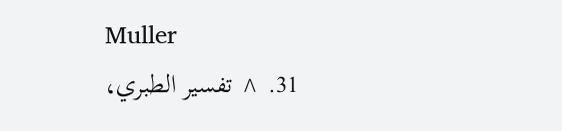Muller
  31. ^ تفسير الطبري،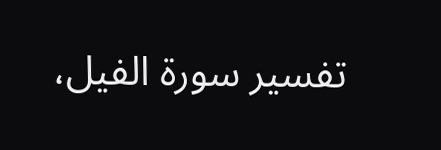تفسير سورة الفيل،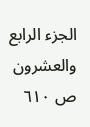الجزء الرابع والعشرون ص ٦١٠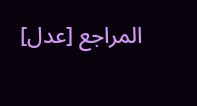المراجع [عدل]